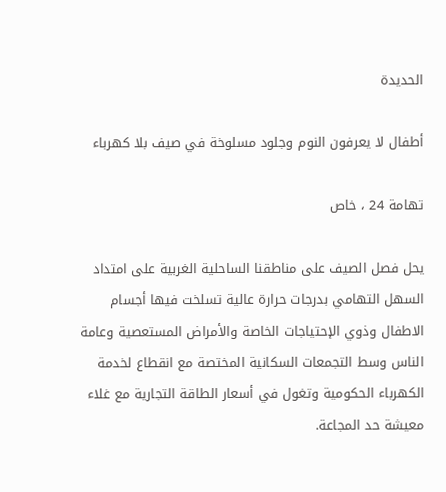الحديدة

أطفال لا يعرفون النوم وجلود مسلوخة في صيف بلا كهرباء

تهامة 24 ، خاص

يحل فصل الصيف على مناطقنا الساحلية الغربية على امتداد السهل التهامي بدرجات حرارة عالية تسلخت فيها أجسام الاطفال وذوي الإحتياجات الخاصة والأمراض المستعصية وعامة الناس وسط التجمعات السكانية المختصة مع انقطاع لخدمة الكهرباء الحكومية وتغول في أسعار الطاقة التجارية مع غلاء معيشة حد المجاعة.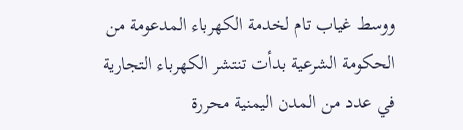ووسط غياب تام لخدمة الكهرباء المدعومة من الحكومة الشرعية بدأت تنتشر الكهرباء التجارية في عدد من المدن اليمنية محررة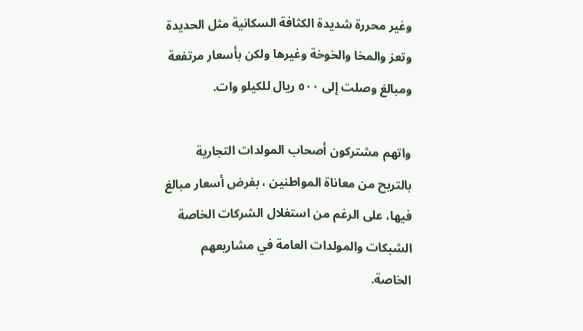وغير محررة شديدة الكثافة السكانية مثل الحديدة وتعز والمخا والخوخة وغيرها ولكن بأسعار مرتفعة ومبالغ وصلت إلى ٥٠٠ ريال للكيلو وات.

واتهم مشتركون أصحاب المولدات التجارية بالتربح من معاناة المواطنين ، بفرض أسعار مبالغ فيها، على الرغم من استغلال الشركات الخاصة الشبكات والمولدات العامة في مشاريعهم الخاصة.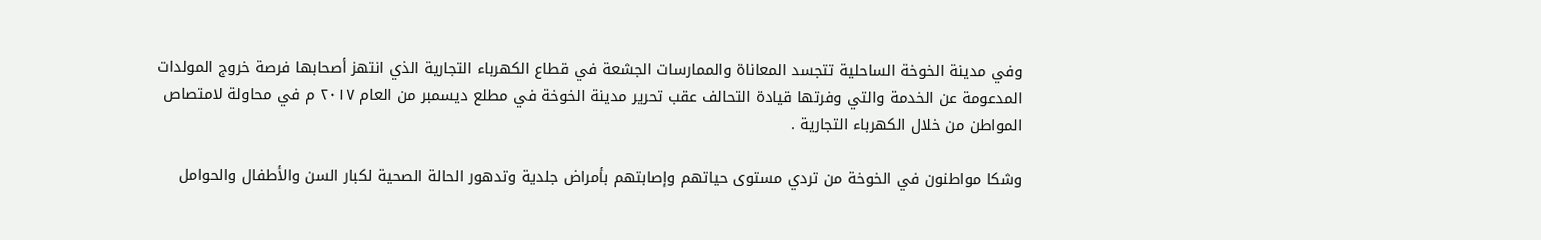وفي مدينة الخوخة الساحلية تتجسد المعاناة والممارسات الجشعة في قطاع الكهرباء التجارية الذي انتهز أصحابها فرصة خروج المولدات المدعومة عن الخدمة والتي وفرتها قيادة التحالف عقب تحرير مدينة الخوخة في مطلع ديسمبر من العام ٢٠١٧ م في محاولة لامتصاص المواطن من خلال الكهرباء التجارية .

وشكا مواطنون في الخوخة من تردي مستوى حياتهم وإصابتهم بأمراض جلدية وتدهور الحالة الصحية لكبار السن والأطفال والحوامل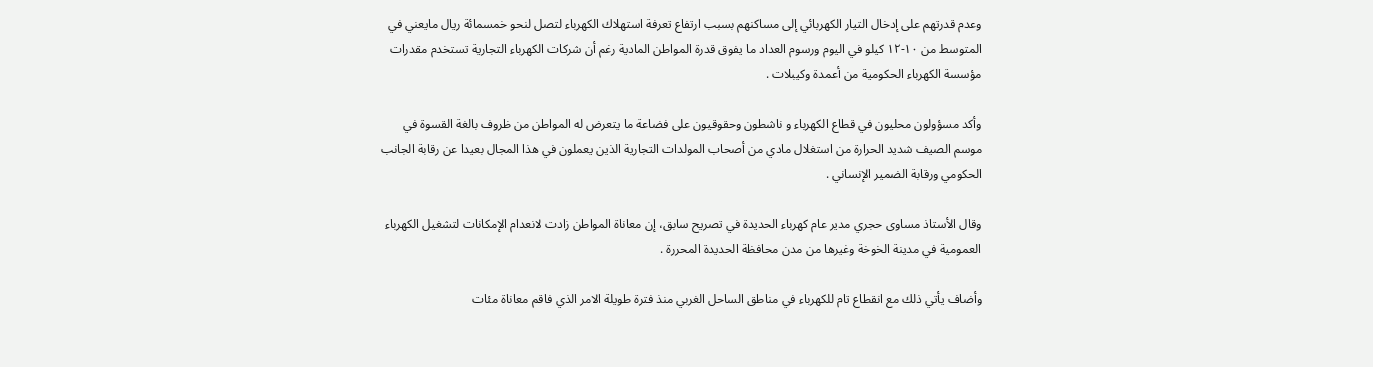وعدم قدرتهم على إدخال التيار الكهربائي إلى مساكنهم بسبب ارتفاع تعرفة استهلاك الكهرباء لتصل لنحو خمسمائة ريال مايعني في المتوسط من ١٠-١٢ كيلو في اليوم ورسوم العداد ما يفوق قدرة المواطن المادية رغم أن شركات الكهرباء التجارية تستخدم مقدرات مؤسسة الكهرباء الحكومية من أعمدة وكيبلات .

وأكد مسؤولون محليون في قطاع الكهرباء و ناشطون وحقوقيون على فضاعة ما يتعرض له المواطن من ظروف بالغة القسوة في موسم الصيف شديد الحرارة من استغلال مادي من أصحاب المولدات التجارية الذين يعملون في هذا المجال بعيدا عن رقابة الجانب الحكومي ورقابة الضمير الإنساني .

وقال الأستاذ مساوى حجري مدير عام كهرباء الحديدة في تصريح سابق، إن معاناة المواطن زادت لانعدام الإمكانات لتشغيل الكهرباء العمومية في مدينة الخوخة وغيرها من مدن محافظة الحديدة المحررة .

وأضاف يأتي ذلك مع انقطاع تام للكهرباء في مناطق الساحل الغربي منذ فترة طويلة الامر الذي فاقم معاناة مئات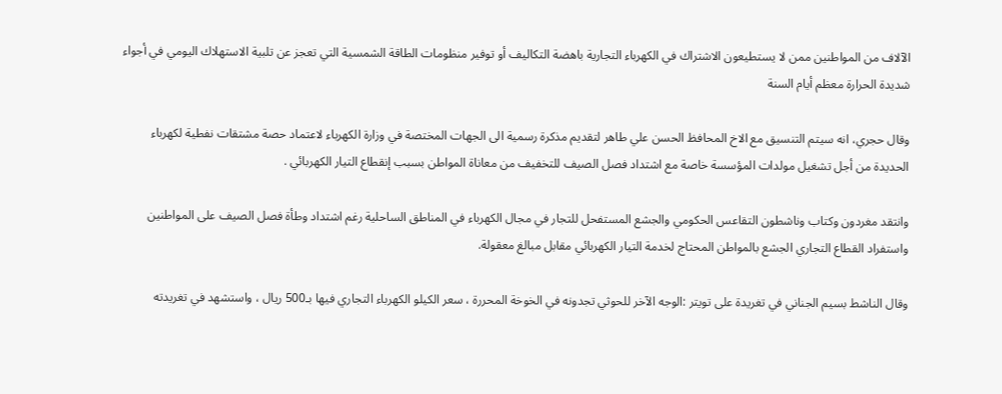الآلاف من المواطنين ممن لا يستطيعون الاشتراك في الكهرباء التجارية باهضة التكاليف أو توفير منظومات الطاقة الشمسية التي تعجز عن تلبية الاستهلاك اليومي في أجواء شديدة الحرارة معظم أيام السنة

وقال حجري، انه سيتم التنسيق مع الاخ المحافظ الحسن علي طاهر لتقديم مذكرة رسمية الى الجهات المختصة في وزارة الكهرباء لاعتماد حصة مشتقات نفطية لكهرباء الحديدة من أجل تشغيل مولدات المؤسسة خاصة مع اشتداد فصل الصيف للتخفيف من معاناة المواطن بسبب إنقطاع التيار الكهربائي .

وانتقد مغردون وكتاب وناشطون التقاعس الحكومي والجشع المستفحل للتجار في مجال الكهرباء في المناطق الساحلية رغم اشتداد وطأة فصل الصيف على المواطنين واستفراد القطاع التجاري الجشع بالمواطن المحتاج لخدمة التيار الكهربائي مقابل مبالغ معقولة.

وقال الناشط بسيم الجناني في تغريدة على تويتر :الوجه الآخر للحوثي تجدونه في الخوخة المحررة ، سعر الكيلو الكهرباء التجاري فيها بـ500 ريال ، واستشهد في تغريدته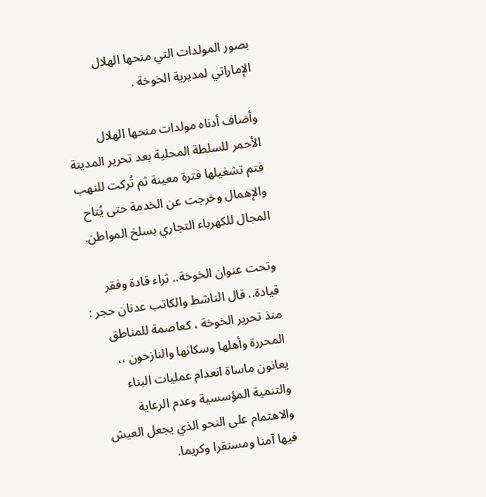بصور المولدات التي منحها الهلال الإماراتي لمديرية الخوخة .

وأضاف أدناه مولدات منحها الهلال الأحمر للسلطة المحلية بعد تحرير المدينة فتم تشغيلها فترة معينة ثم تُركت للنهب والإهمال وخرجت عن الخدمة حتى يُتاح المجال للكهرباء التجاري بسلخ المواطن.

وتحت عنوان الخوخة.. ثراء قادة وفقر قيادة.. قال الناشط والكاتب عدنان حجر : منذ تحرير الخوخة ، كعاصمة للمناطق المحررة وأهلها وسكانها والنازحون ،، يعانون ماساة انعدام عمليات البناء والتنمية المؤسسية وعدم الرعاية والاهتمام على النحو الذي يجعل العيش فيها آمنا ومستقرا وكريما.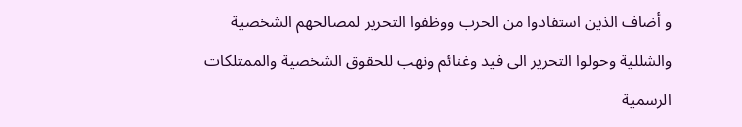و أضاف الذين استفادوا من الحرب ووظفوا التحرير لمصالحهم الشخصية والشللية وحولوا التحرير الى فيد وغنائم ونهب للحقوق الشخصية والممتلكات الرسمية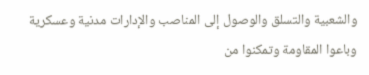والشعبية والتسلق والوصول إلى المناصب والإدارات مدنية وعسكرية وباعوا المقاومة وتمكنوا من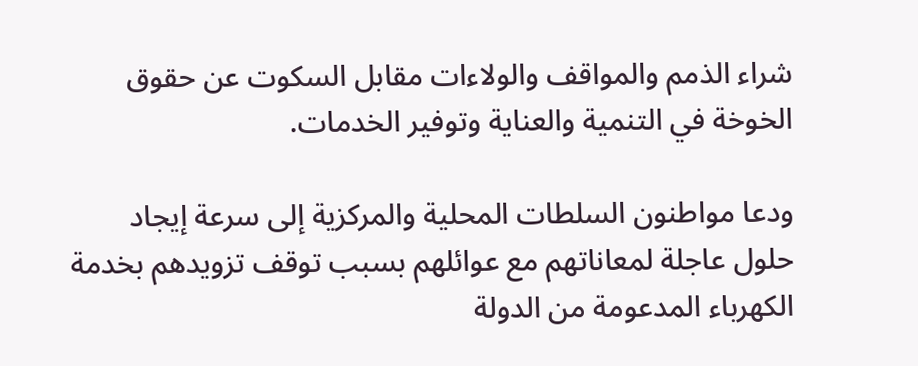شراء الذمم والمواقف والولاءات مقابل السكوت عن حقوق الخوخة في التنمية والعناية وتوفير الخدمات.

ودعا مواطنون السلطات المحلية والمركزية إلى سرعة إيجاد حلول عاجلة لمعاناتهم مع عوائلهم بسبب توقف تزويدهم بخدمة الكهرباء المدعومة من الدولة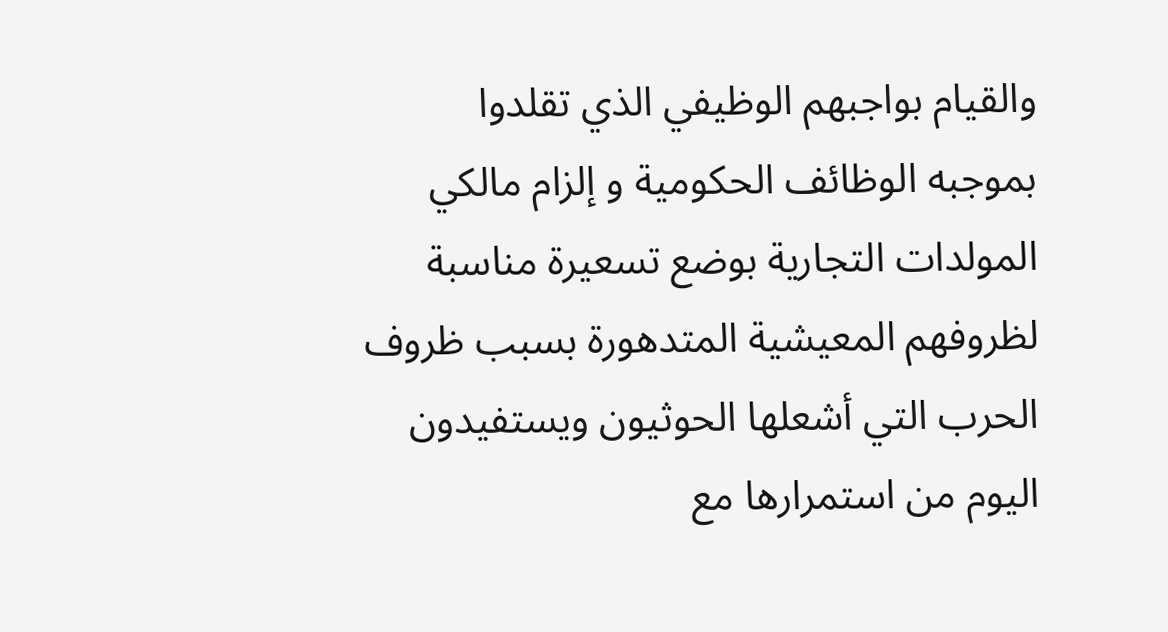والقيام بواجبهم الوظيفي الذي تقلدوا بموجبه الوظائف الحكومية و إلزام مالكي المولدات التجارية بوضع تسعيرة مناسبة لظروفهم المعيشية المتدهورة بسبب ظروف الحرب التي أشعلها الحوثيون ويستفيدون اليوم من استمرارها مع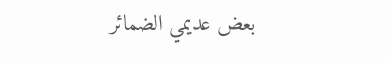بعض عديمي الضمائر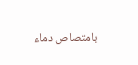بامتصاص دماء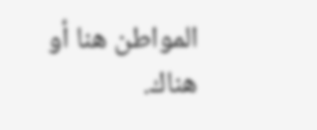المواطن هنا أو هناك.